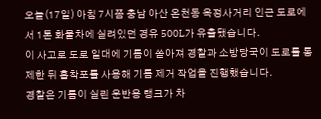오늘(17일) 아침 7시쯤 충남 아산 온천동 옥정사거리 인근 도로에서 1톤 화물차에 실려있던 경유 500L가 유출됐습니다.
이 사고로 도로 일대에 기름이 쏟아져 경찰과 소방당국이 도로를 통제한 뒤 흡착포를 사용해 기름 제거 작업을 진행했습니다.
경찰은 기름이 실린 운반용 탱크가 차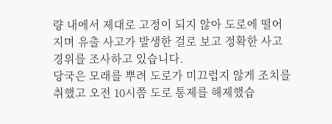량 내에서 제대로 고정이 되지 않아 도로에 떨어지며 유출 사고가 발생한 걸로 보고 정확한 사고 경위를 조사하고 있습니다.
당국은 모래를 뿌려 도로가 미끄럽지 않게 조치를 취했고 오전 10시쯤 도로 통제를 해제했습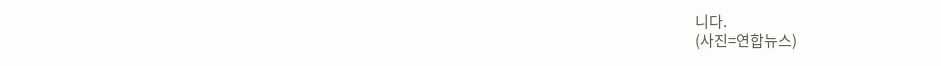니다.
(사진=연합뉴스)